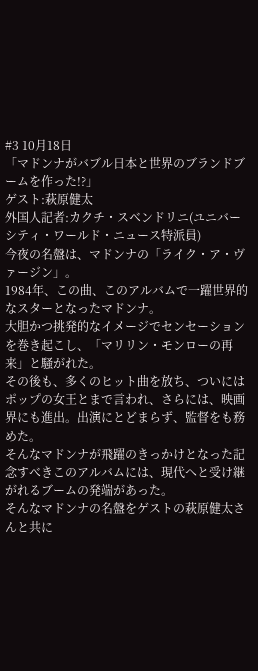#3 10月18日
「マドンナがバブル日本と世界のブランドブームを作った!?」
ゲスト:萩原健太
外国人記者:カクチ・スベンドリニ(ユニバーシティ・ワールド・ニュース特派員)
今夜の名盤は、マドンナの「ライク・ア・ヴァージン」。
1984年、この曲、このアルバムで一躍世界的なスターとなったマドンナ。
大胆かつ挑発的なイメージでセンセーションを巻き起こし、「マリリン・モンローの再来」と騒がれた。
その後も、多くのヒット曲を放ち、ついにはポップの女王とまで言われ、さらには、映画界にも進出。出演にとどまらず、監督をも務めた。
そんなマドンナが飛躍のきっかけとなった記念すべきこのアルバムには、現代へと受け継がれるブームの発端があった。
そんなマドンナの名盤をゲストの萩原健太さんと共に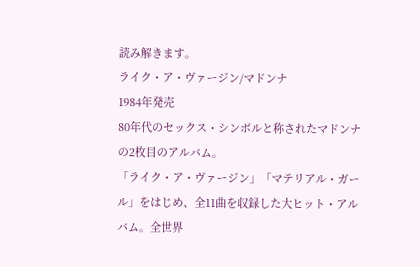読み解きます。
ライク・ア・ヴァージン/マドンナ
1984年発売
80年代のセックス・シンボルと称されたマドンナの2枚目のアルバム。
「ライク・ア・ヴァージン」「マテリアル・ガール」をはじめ、全11曲を収録した大ヒット・アルバム。全世界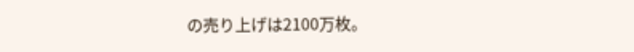の売り上げは2100万枚。